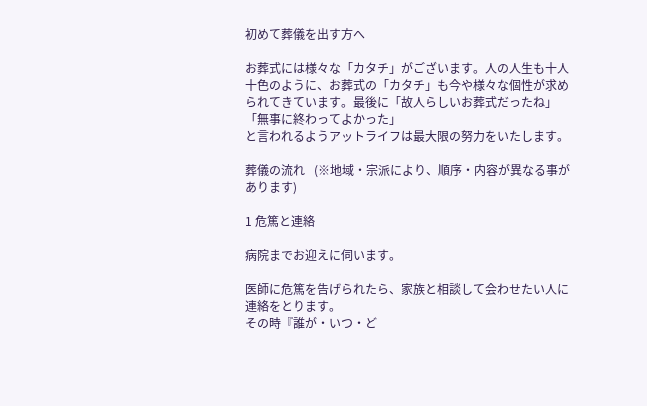初めて葬儀を出す方へ

お葬式には様々な「カタチ」がございます。人の人生も十人十色のように、お葬式の「カタチ」も今や様々な個性が求められてきています。最後に「故人らしいお葬式だったね」「無事に終わってよかった」
と言われるようアットライフは最大限の努力をいたします。

葬儀の流れ   (※地域・宗派により、順序・内容が異なる事があります)

1 危篤と連絡

病院までお迎えに伺います。

医師に危篤を告げられたら、家族と相談して会わせたい人に連絡をとります。
その時『誰が・いつ・ど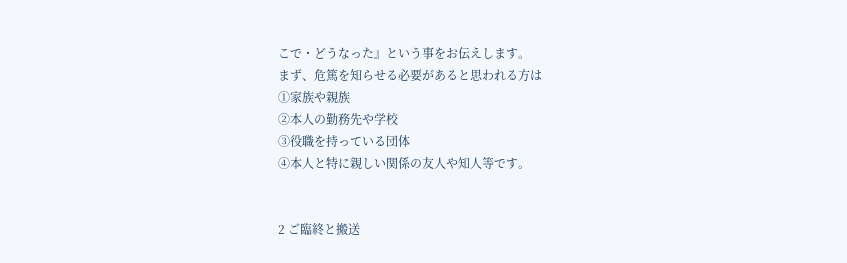こで・どうなった』という事をお伝えします。
まず、危篤を知らせる必要があると思われる方は
①家族や親族
②本人の勤務先や学校
③役職を持っている団体
④本人と特に親しい関係の友人や知人等です。


2 ご臨終と搬送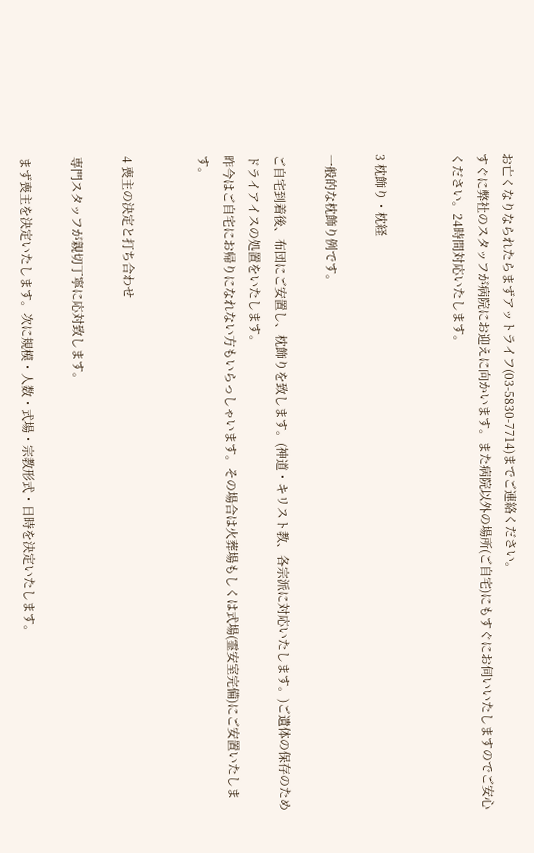お亡くなりなられたらまずアットライフ(03-5830-7714)までご連絡ください。
すぐに弊社のスタッフが病院にお迎えに向かいます。また病院以外の場所(ご自宅)にもすぐにお伺いいたしますのでご安心ください。24時間対応いたします。


3 枕飾り・枕経

一般的な枕飾り例です。

ご自宅到着後、布団にご安置し、枕飾りを致します。(神道・キリスト教、各宗派に対応いたします。)ご遺体の保存のためドライアイスの処置をいたします。
昨今はご自宅にお帰りになれない方もいらっしゃいます。その場合は火葬場もしくは式場(霊安室完備)にご安置いたします。


4 喪主の決定と打ち合わせ

専門スタッフが親切丁寧に応対致します。

まず喪主を決定いたします。次に規模・人数・式場・宗教形式・日時を決定いたします。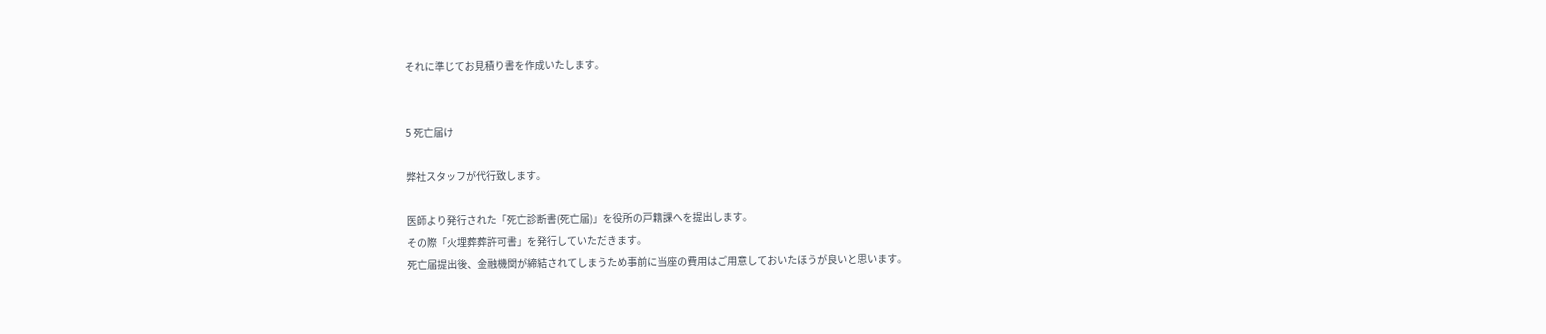それに準じてお見積り書を作成いたします。


5 死亡届け

弊社スタッフが代行致します。

医師より発行された「死亡診断書(死亡届)」を役所の戸籍課へを提出します。
その際「火埋葬葬許可書」を発行していただきます。
死亡届提出後、金融機関が締結されてしまうため事前に当座の費用はご用意しておいたほうが良いと思います。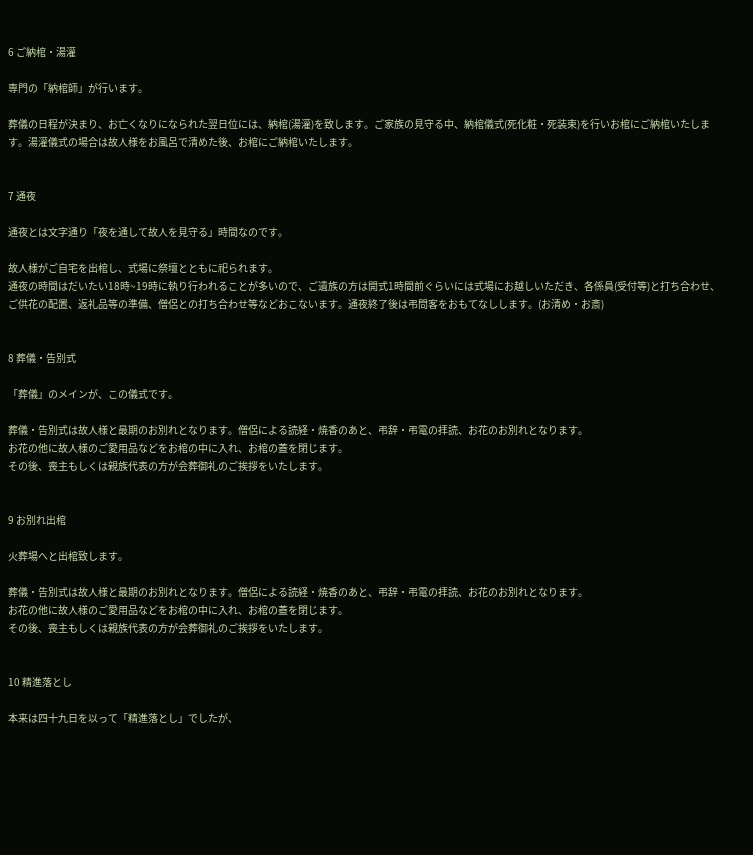6 ご納棺・湯灌

専門の「納棺師」が行います。

葬儀の日程が決まり、お亡くなりになられた翌日位には、納棺(湯灌)を致します。ご家族の見守る中、納棺儀式(死化粧・死装束)を行いお棺にご納棺いたします。湯灌儀式の場合は故人様をお風呂で清めた後、お棺にご納棺いたします。


7 通夜

通夜とは文字通り「夜を通して故人を見守る」時間なのです。

故人様がご自宅を出棺し、式場に祭壇とともに祀られます。
通夜の時間はだいたい18時~19時に執り行われることが多いので、ご遺族の方は開式1時間前ぐらいには式場にお越しいただき、各係員(受付等)と打ち合わせ、ご供花の配置、返礼品等の準備、僧侶との打ち合わせ等などおこないます。通夜終了後は弔問客をおもてなしします。(お清め・お斎)


8 葬儀・告別式

「葬儀」のメインが、この儀式です。

葬儀・告別式は故人様と最期のお別れとなります。僧侶による読経・焼香のあと、弔辞・弔電の拝読、お花のお別れとなります。
お花の他に故人様のご愛用品などをお棺の中に入れ、お棺の蓋を閉じます。
その後、喪主もしくは親族代表の方が会葬御礼のご挨拶をいたします。


9 お別れ出棺

火葬場へと出棺致します。

葬儀・告別式は故人様と最期のお別れとなります。僧侶による読経・焼香のあと、弔辞・弔電の拝読、お花のお別れとなります。
お花の他に故人様のご愛用品などをお棺の中に入れ、お棺の蓋を閉じます。
その後、喪主もしくは親族代表の方が会葬御礼のご挨拶をいたします。


10 精進落とし

本来は四十九日を以って「精進落とし」でしたが、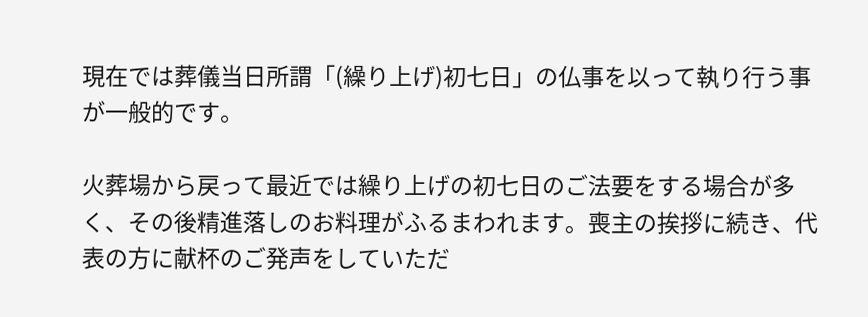現在では葬儀当日所謂「(繰り上げ)初七日」の仏事を以って執り行う事が一般的です。

火葬場から戻って最近では繰り上げの初七日のご法要をする場合が多く、その後精進落しのお料理がふるまわれます。喪主の挨拶に続き、代表の方に献杯のご発声をしていただ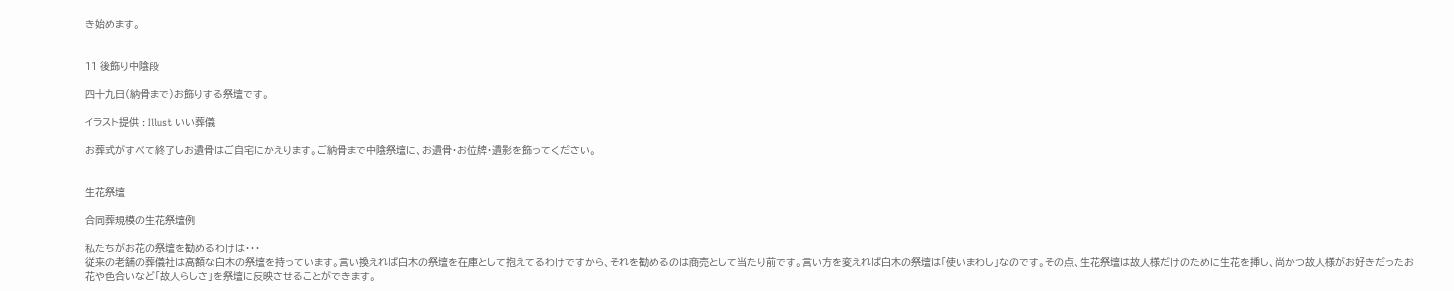き始めます。


11 後飾り中陰段

四十九日(納骨まで)お飾りする祭壇です。

イラスト提供 : Illust いい葬儀

お葬式がすべて終了しお遺骨はご自宅にかえります。ご納骨まで中陰祭壇に、お遺骨・お位牌・遺影を飾ってください。


生花祭壇

合同葬規模の生花祭壇例

私たちがお花の祭壇を勧めるわけは・・・
従来の老舗の葬儀社は高額な白木の祭壇を持っています。言い換えれば白木の祭壇を在庫として抱えてるわけですから、それを勧めるのは商売として当たり前です。言い方を変えれば白木の祭壇は「使いまわし」なのです。その点、生花祭壇は故人様だけのために生花を挿し、尚かつ故人様がお好きだったお花や色合いなど「故人らしさ」を祭壇に反映させることができます。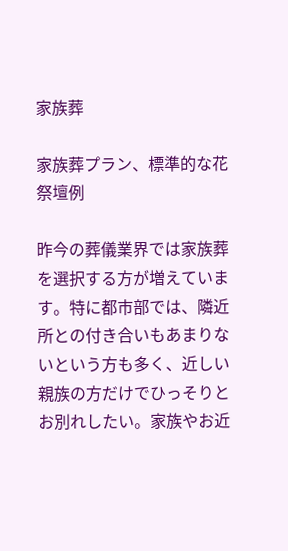家族葬

家族葬プラン、標準的な花祭壇例

昨今の葬儀業界では家族葬を選択する方が増えています。特に都市部では、隣近所との付き合いもあまりないという方も多く、近しい親族の方だけでひっそりとお別れしたい。家族やお近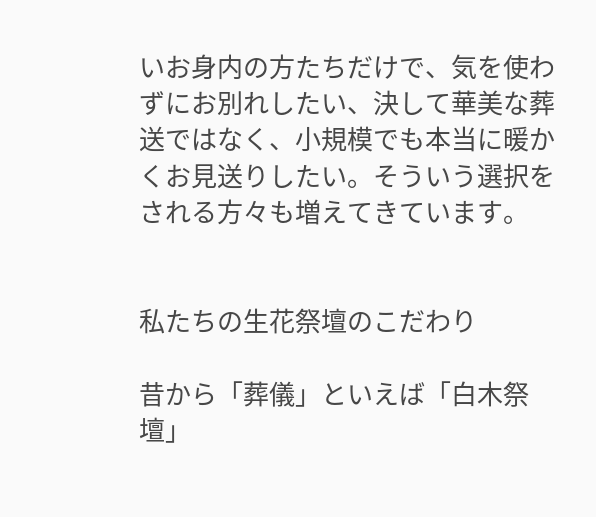いお身内の方たちだけで、気を使わずにお別れしたい、決して華美な葬送ではなく、小規模でも本当に暖かくお見送りしたい。そういう選択をされる方々も増えてきています。


私たちの生花祭壇のこだわり

昔から「葬儀」といえば「白木祭壇」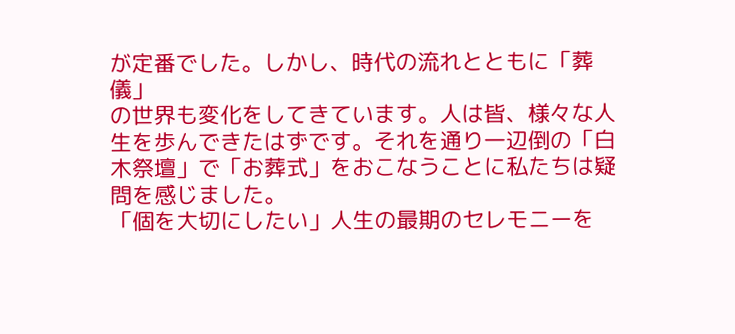が定番でした。しかし、時代の流れとともに「葬儀」
の世界も変化をしてきています。人は皆、様々な人生を歩んできたはずです。それを通り一辺倒の「白木祭壇」で「お葬式」をおこなうことに私たちは疑問を感じました。
「個を大切にしたい」人生の最期のセレモニーを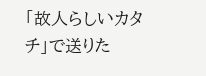「故人らしいカタチ」で送りた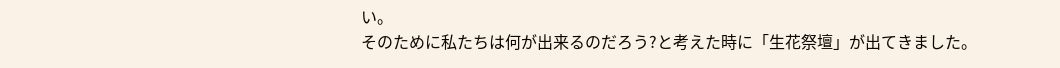い。
そのために私たちは何が出来るのだろう?と考えた時に「生花祭壇」が出てきました。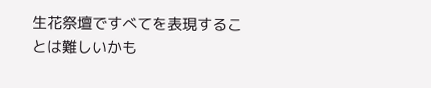生花祭壇ですべてを表現することは難しいかも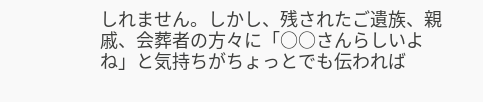しれません。しかし、残されたご遺族、親戚、会葬者の方々に「○○さんらしいよね」と気持ちがちょっとでも伝われば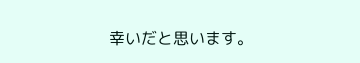幸いだと思います。